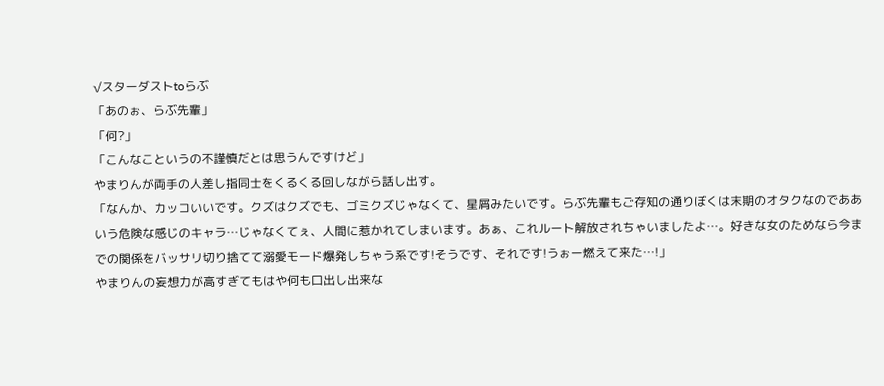√スターダストtoらぶ
「あのぉ、らぶ先輩」
「何?」
「こんなこというの不謹慎だとは思うんですけど」
やまりんが両手の人差し指同士をくるくる回しながら話し出す。
「なんか、カッコいいです。クズはクズでも、ゴミクズじゃなくて、星屑みたいです。らぶ先輩もご存知の通りぼくは末期のオタクなのでああいう危険な感じのキャラ…じゃなくてぇ、人間に惹かれてしまいます。あぁ、これルート解放されちゃいましたよ…。好きな女のためなら今までの関係をバッサリ切り捨てて溺愛モード爆発しちゃう系です!そうです、それです!うぉー燃えて来た…!」
やまりんの妄想力が高すぎてもはや何も口出し出来な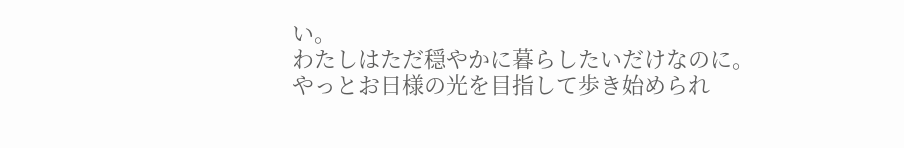い。
わたしはただ穏やかに暮らしたいだけなのに。
やっとお日様の光を目指して歩き始められ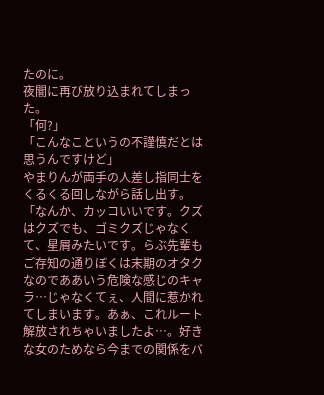たのに。
夜闇に再び放り込まれてしまった。
「何?」
「こんなこというの不謹慎だとは思うんですけど」
やまりんが両手の人差し指同士をくるくる回しながら話し出す。
「なんか、カッコいいです。クズはクズでも、ゴミクズじゃなくて、星屑みたいです。らぶ先輩もご存知の通りぼくは末期のオタクなのでああいう危険な感じのキャラ…じゃなくてぇ、人間に惹かれてしまいます。あぁ、これルート解放されちゃいましたよ…。好きな女のためなら今までの関係をバ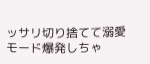ッサリ切り捨てて溺愛モード爆発しちゃ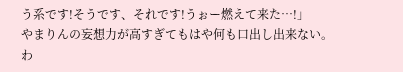う系です!そうです、それです!うぉー燃えて来た…!」
やまりんの妄想力が高すぎてもはや何も口出し出来ない。
わ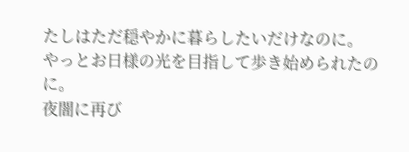たしはただ穏やかに暮らしたいだけなのに。
やっとお日様の光を目指して歩き始められたのに。
夜闇に再び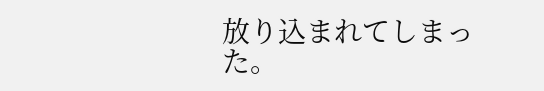放り込まれてしまった。